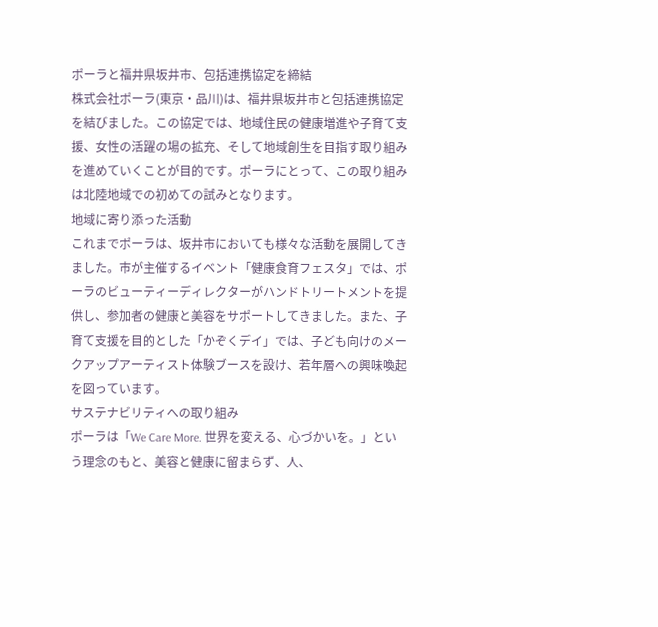ポーラと福井県坂井市、包括連携協定を締結
株式会社ポーラ(東京・品川)は、福井県坂井市と包括連携協定を結びました。この協定では、地域住民の健康増進や子育て支援、女性の活躍の場の拡充、そして地域創生を目指す取り組みを進めていくことが目的です。ポーラにとって、この取り組みは北陸地域での初めての試みとなります。
地域に寄り添った活動
これまでポーラは、坂井市においても様々な活動を展開してきました。市が主催するイベント「健康食育フェスタ」では、ポーラのビューティーディレクターがハンドトリートメントを提供し、参加者の健康と美容をサポートしてきました。また、子育て支援を目的とした「かぞくデイ」では、子ども向けのメークアップアーティスト体験ブースを設け、若年層への興味喚起を図っています。
サステナビリティへの取り組み
ポーラは「We Care More. 世界を変える、心づかいを。」という理念のもと、美容と健康に留まらず、人、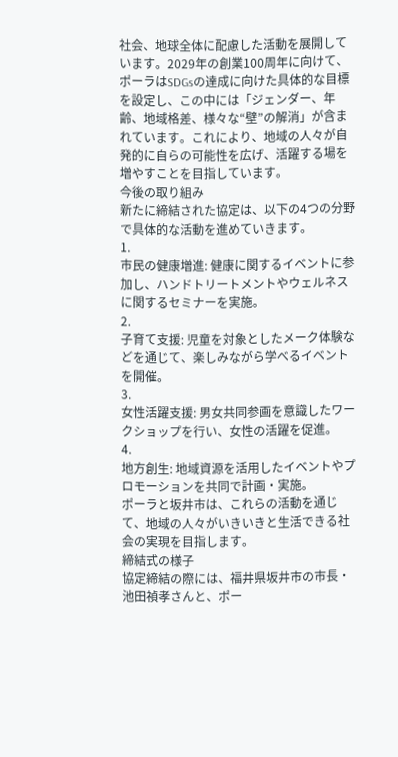社会、地球全体に配慮した活動を展開しています。2029年の創業100周年に向けて、ポーラはSDGsの達成に向けた具体的な目標を設定し、この中には「ジェンダー、年齢、地域格差、様々な“壁”の解消」が含まれています。これにより、地域の人々が自発的に自らの可能性を広げ、活躍する場を増やすことを目指しています。
今後の取り組み
新たに締結された協定は、以下の4つの分野で具体的な活動を進めていきます。
1.
市民の健康増進: 健康に関するイベントに参加し、ハンドトリートメントやウェルネスに関するセミナーを実施。
2.
子育て支援: 児童を対象としたメーク体験などを通じて、楽しみながら学べるイベントを開催。
3.
女性活躍支援: 男女共同参画を意識したワークショップを行い、女性の活躍を促進。
4.
地方創生: 地域資源を活用したイベントやプロモーションを共同で計画・実施。
ポーラと坂井市は、これらの活動を通じて、地域の人々がいきいきと生活できる社会の実現を目指します。
締結式の様子
協定締結の際には、福井県坂井市の市長・池田禎孝さんと、ポー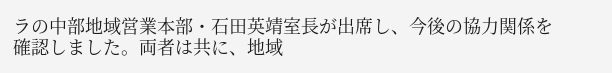ラの中部地域営業本部・石田英靖室長が出席し、今後の協力関係を確認しました。両者は共に、地域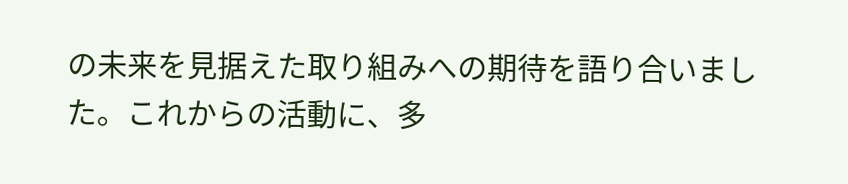の未来を見据えた取り組みへの期待を語り合いました。これからの活動に、多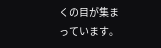くの目が集まっています。